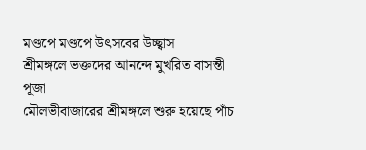মণ্ডপে মণ্ডপে উৎসবের উচ্ছ্বাস
শ্রীমঙ্গলে ভক্তদের আনন্দে মুখরিত বাসন্তী পূজা
মৌলভীবাজারের শ্রীমঙ্গলে শুরু হয়েছে পাঁচ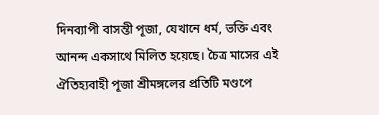দিনব্যাপী বাসন্তী পূজা, যেখানে ধর্ম, ভক্তি এবং আনন্দ একসাথে মিলিত হয়েছে। চৈত্র মাসের এই ঐতিহ্যবাহী পূজা শ্রীমঙ্গলের প্রতিটি মণ্ডপে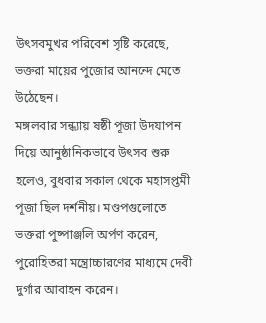উৎসবমুখর পরিবেশ সৃষ্টি করেছে, ভক্তরা মায়ের পুজোর আনন্দে মেতে উঠেছেন।
মঙ্গলবার সন্ধ্যায় ষষ্ঠী পূজা উদযাপন দিয়ে আনুষ্ঠানিকভাবে উৎসব শুরু হলেও, বুধবার সকাল থেকে মহাসপ্তমী পূজা ছিল দর্শনীয়। মণ্ডপগুলোতে ভক্তরা পুষ্পাঞ্জলি অর্পণ করেন, পুরোহিতরা মন্ত্রোচ্চারণের মাধ্যমে দেবী দুর্গার আবাহন করেন।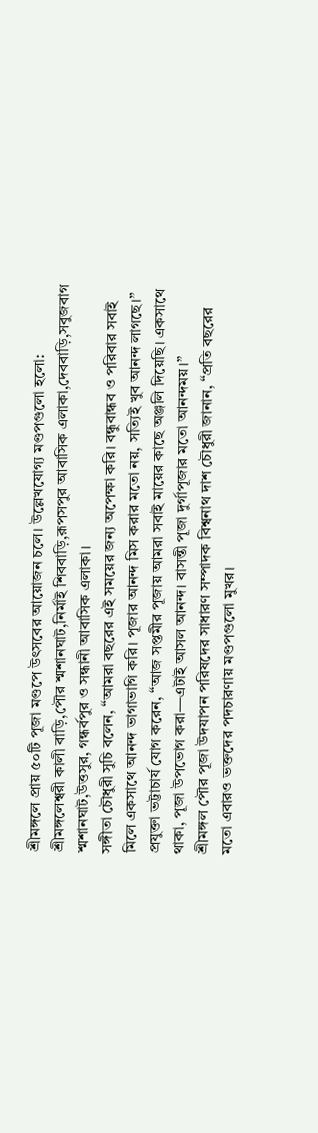শ্রীমঙ্গলে প্রায় ৫০টি পূজা মণ্ডপে উৎসবের আয়োজন চলে। উল্লেখযোগ্য মণ্ডপগুলো হলো: শ্রীমঙ্গলেশ্বরী কালী বাড়ি,পৌর শ্মশানঘাট,নির্মাই শিববাড়ি,রূপসপুর আবাসিক এলাকা,দেববাড়ি,সবুজবাগ শ্মশানঘাট,উত্তসুর, গন্ধর্বপুর ও সন্ধানী আবাসিক এলাকা।
সঙ্গীতা চৌধুরী সুচি বলেন, “আমরা বছরের এই সময়ের জন্য অপেক্ষা করি। বন্ধুবান্ধব ও পরিবার সবাই মিলে একসাথে আনন্দ ভাগাভাগি করি। পূজার আনন্দ মিস করার মতো নয়, সত্যিই খুব আনন্দ লাগছে।”
প্রযুক্তা ভট্টাচার্য যোগ করেন, “আজ সপ্তমীর পূজায় আমরা সবাই মায়ের কাছে অঞ্জলি দিয়েছি। একসাথে থাকা, পূজা উপভোগ করা—এটাই আসল আনন্দ। বাসন্তী পূজা দুর্গাপূজার মতো আনন্দময়।”
শ্রীমঙ্গল পৌর পূজা উদযাপন পরিষদের সাধারণ সম্পাদক বিশ্বনাথ দাশ চৌধুরী জানান, “প্রতি বছরের মতো এবারও ভক্তদের পদচারণায় মণ্ডপগুলো মুখর।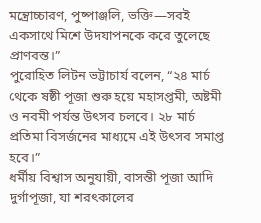মন্ত্রোচ্চারণ, পুষ্পাঞ্জলি, ভক্তি—সবই একসাথে মিশে উদযাপনকে করে তুলেছে প্রাণবন্ত।”
পুরোহিত লিটন ভট্টাচার্য বলেন, “২৪ মার্চ থেকে ষষ্ঠী পূজা শুরু হয়ে মহাসপ্তমী, অষ্টমী ও নবমী পর্যন্ত উৎসব চলবে। ২৮ মার্চ প্রতিমা বিসর্জনের মাধ্যমে এই উৎসব সমাপ্ত হবে।”
ধর্মীয় বিশ্বাস অনুযায়ী, বাসন্তী পূজা আদি দুর্গাপূজা, যা শরৎকালের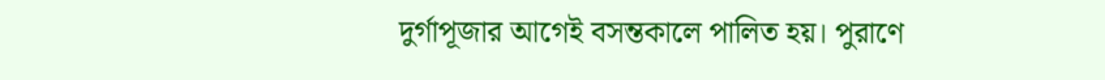দুর্গাপূজার আগেই বসন্তকালে পালিত হয়। পুরাণে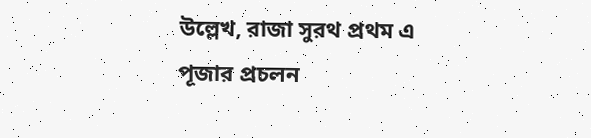উল্লেখ, রাজা সুরথ প্রথম এ পূজার প্রচলন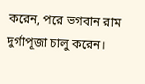করেন, পরে ভগবান রাম দুর্গাপূজা চালু করেন।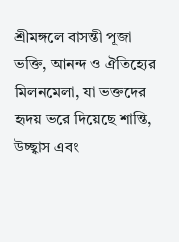শ্রীমঙ্গলে বাসন্তী পূজা ভক্তি, আনন্দ ও ঐতিহ্যের মিলনমেলা, যা ভক্তদের হৃদয় ভরে দিয়েছে শান্তি, উচ্ছ্বাস এবং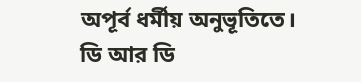অপূর্ব ধর্মীয় অনুভূতিতে।
ডি আর ডি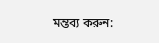মন্তব্য করুন: